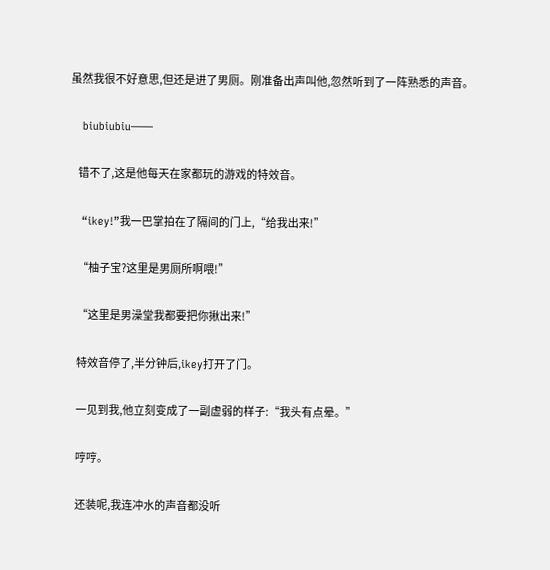虽然我很不好意思,但还是进了男厕。刚准备出声叫他,忽然听到了一阵熟悉的声音。

    biubiubiu——

    错不了,这是他每天在家都玩的游戏的特效音。

    “ikey!”我一巴掌拍在了隔间的门上,“给我出来!”

    “柚子宝?这里是男厕所啊喂!”

    “这里是男澡堂我都要把你揪出来!”

    特效音停了,半分钟后,ikey打开了门。

    一见到我,他立刻变成了一副虚弱的样子:“我头有点晕。”

    哼哼。

    还装呢,我连冲水的声音都没听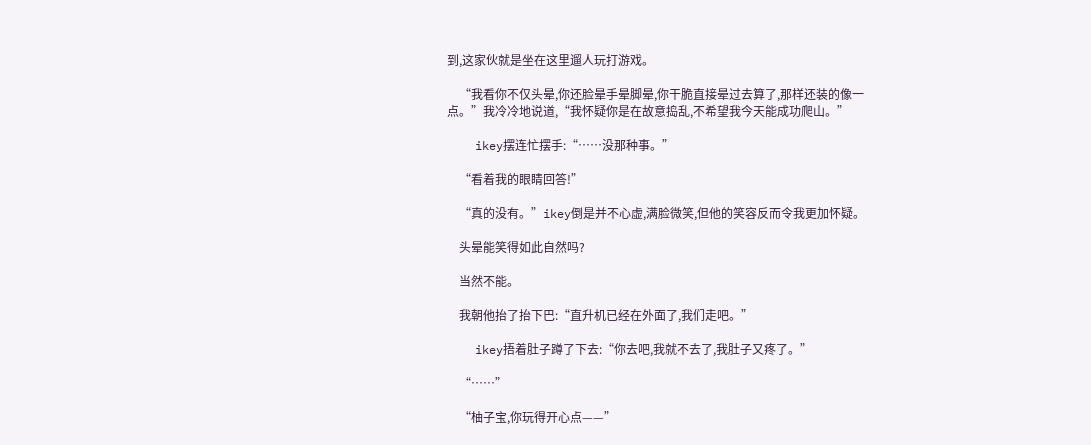到,这家伙就是坐在这里遛人玩打游戏。

    “我看你不仅头晕,你还脸晕手晕脚晕,你干脆直接晕过去算了,那样还装的像一点。”我冷冷地说道,“我怀疑你是在故意捣乱,不希望我今天能成功爬山。”

    ikey摆连忙摆手:“……没那种事。”

    “看着我的眼睛回答!”

    “真的没有。”ikey倒是并不心虚,满脸微笑,但他的笑容反而令我更加怀疑。

    头晕能笑得如此自然吗?

    当然不能。

    我朝他抬了抬下巴:“直升机已经在外面了,我们走吧。”

    ikey捂着肚子蹲了下去:“你去吧,我就不去了,我肚子又疼了。”

    “……”

    “柚子宝,你玩得开心点——”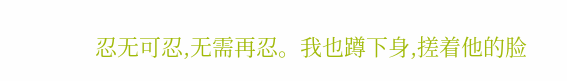忍无可忍,无需再忍。我也蹲下身,搓着他的脸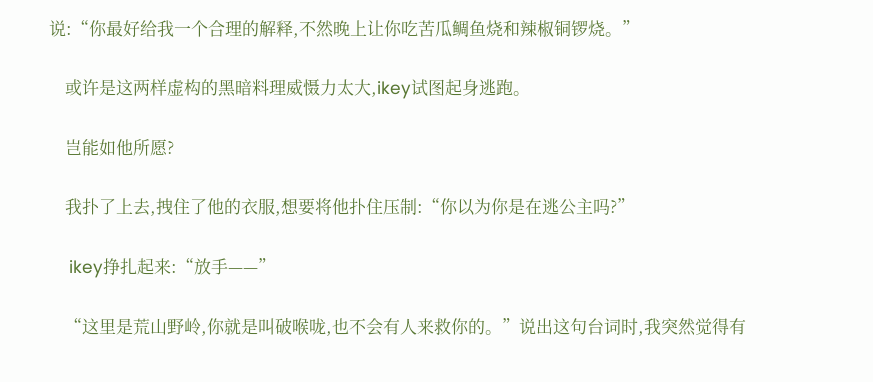说:“你最好给我一个合理的解释,不然晚上让你吃苦瓜鲷鱼烧和辣椒铜锣烧。”

    或许是这两样虚构的黑暗料理威慑力太大,ikey试图起身逃跑。

    岂能如他所愿?

    我扑了上去,拽住了他的衣服,想要将他扑住压制:“你以为你是在逃公主吗?”

    ikey挣扎起来:“放手——”

    “这里是荒山野岭,你就是叫破喉咙,也不会有人来救你的。”说出这句台词时,我突然觉得有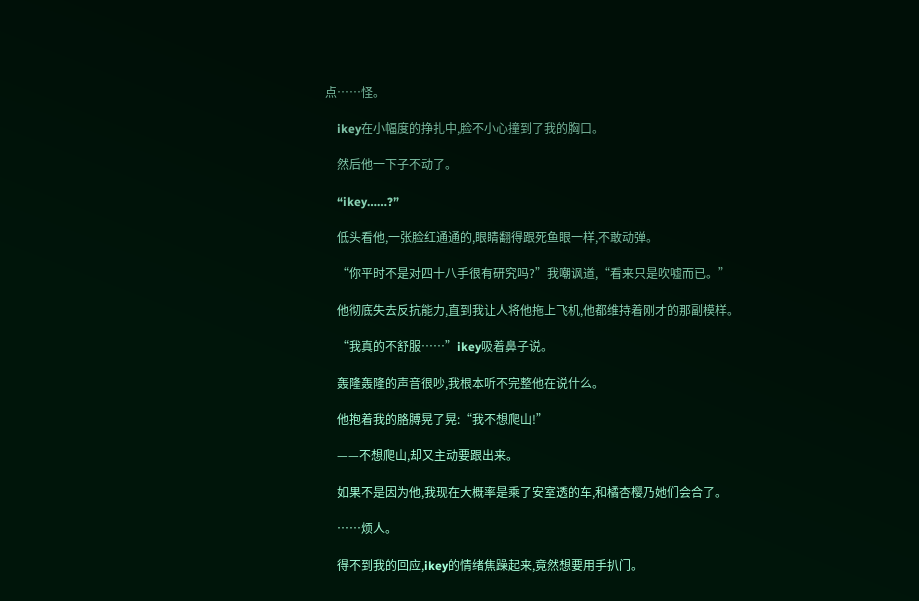点……怪。

    ikey在小幅度的挣扎中,脸不小心撞到了我的胸口。

    然后他一下子不动了。

    “ikey……?”

    低头看他,一张脸红通通的,眼睛翻得跟死鱼眼一样,不敢动弹。

    “你平时不是对四十八手很有研究吗?”我嘲讽道,“看来只是吹嘘而已。”

    他彻底失去反抗能力,直到我让人将他拖上飞机,他都维持着刚才的那副模样。

    “我真的不舒服……”ikey吸着鼻子说。

    轰隆轰隆的声音很吵,我根本听不完整他在说什么。

    他抱着我的胳膊晃了晃:“我不想爬山!”

    ——不想爬山,却又主动要跟出来。

    如果不是因为他,我现在大概率是乘了安室透的车,和橘杏樱乃她们会合了。

    ……烦人。

    得不到我的回应,ikey的情绪焦躁起来,竟然想要用手扒门。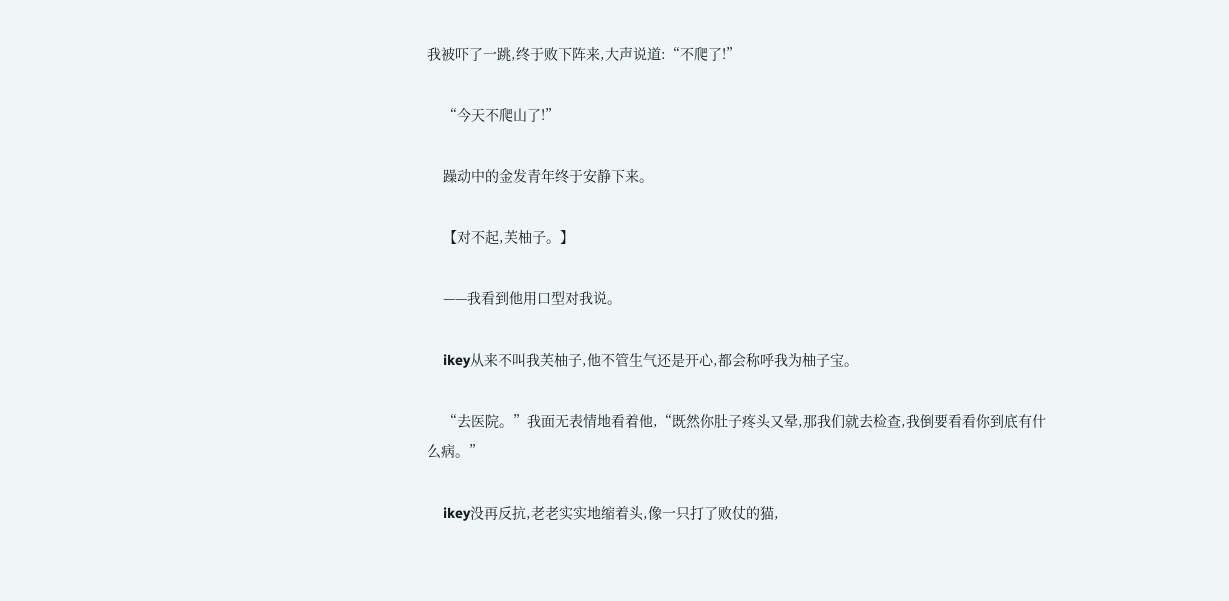我被吓了一跳,终于败下阵来,大声说道:“不爬了!”

    “今天不爬山了!”

    躁动中的金发青年终于安静下来。

    【对不起,芙柚子。】

    ——我看到他用口型对我说。

    ikey从来不叫我芙柚子,他不管生气还是开心,都会称呼我为柚子宝。

    “去医院。”我面无表情地看着他,“既然你肚子疼头又晕,那我们就去检查,我倒要看看你到底有什么病。”

    ikey没再反抗,老老实实地缩着头,像一只打了败仗的猫,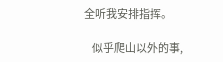全听我安排指挥。

    似乎爬山以外的事,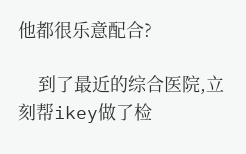他都很乐意配合?

    到了最近的综合医院,立刻帮ikey做了检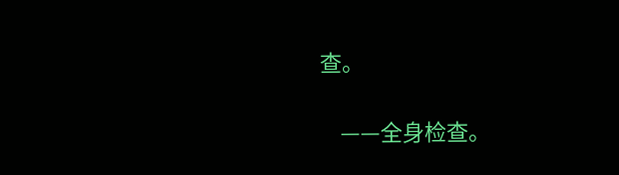查。

    ——全身检查。